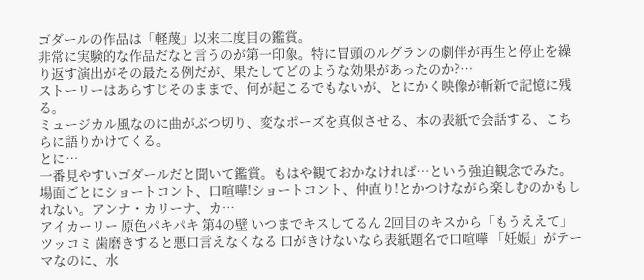ゴダールの作品は「軽蔑」以来二度目の鑑賞。
非常に実験的な作品だなと言うのが第一印象。特に冒頭のルグランの劇伴が再生と停止を繰り返す演出がその最たる例だが、果たしてどのような効果があったのか?…
ストーリーはあらすじそのままで、何が起こるでもないが、とにかく映像が斬新で記憶に残る。
ミュージカル風なのに曲がぶつ切り、変なポーズを真似させる、本の表紙で会話する、こちらに語りかけてくる。
とに…
一番見やすいゴダールだと聞いて鑑賞。もはや観ておかなければ…という強迫観念でみた。
場面ごとにショートコント、口喧嘩!ショートコント、仲直り!とかつけながら楽しむのかもしれない。アンナ・カリーナ、カ…
アイカーリー 原色パキパキ 第4の壁 いつまでキスしてるん 2回目のキスから「もうええて」ツッコミ 歯磨きすると悪口言えなくなる 口がきけないなら表紙題名で口喧嘩 「妊娠」がテーマなのに、水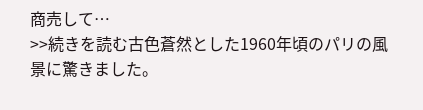商売して…
>>続きを読む古色蒼然とした1960年頃のパリの風景に驚きました。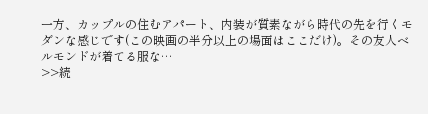一方、カップルの住むアパート、内装が質素ながら時代の先を行くモダンな感じです(この映画の半分以上の場面はここだけ)。その友人ベルモンドが着てる服な…
>>続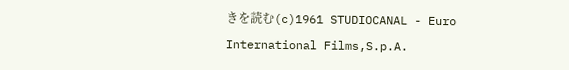きを読む(c)1961 STUDIOCANAL - Euro International Films,S.p.A.